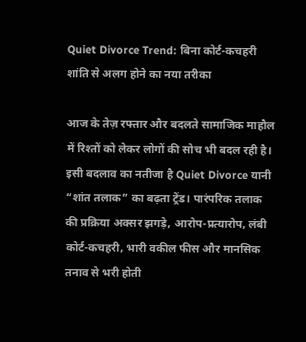Quiet Divorce Trend: बिना कोर्ट-कचहरी शांति से अलग होने का नया तरीका

आज के तेज़ रफ्तार और बदलते सामाजिक माहौल में रिश्तों को लेकर लोगों की सोच भी बदल रही है। इसी बदलाव का नतीजा है Quiet Divorce यानी “शांत तलाक” का बढ़ता ट्रेंड। पारंपरिक तलाक की प्रक्रिया अक्सर झगड़े, आरोप-प्रत्यारोप, लंबी कोर्ट-कचहरी, भारी वकील फीस और मानसिक तनाव से भरी होती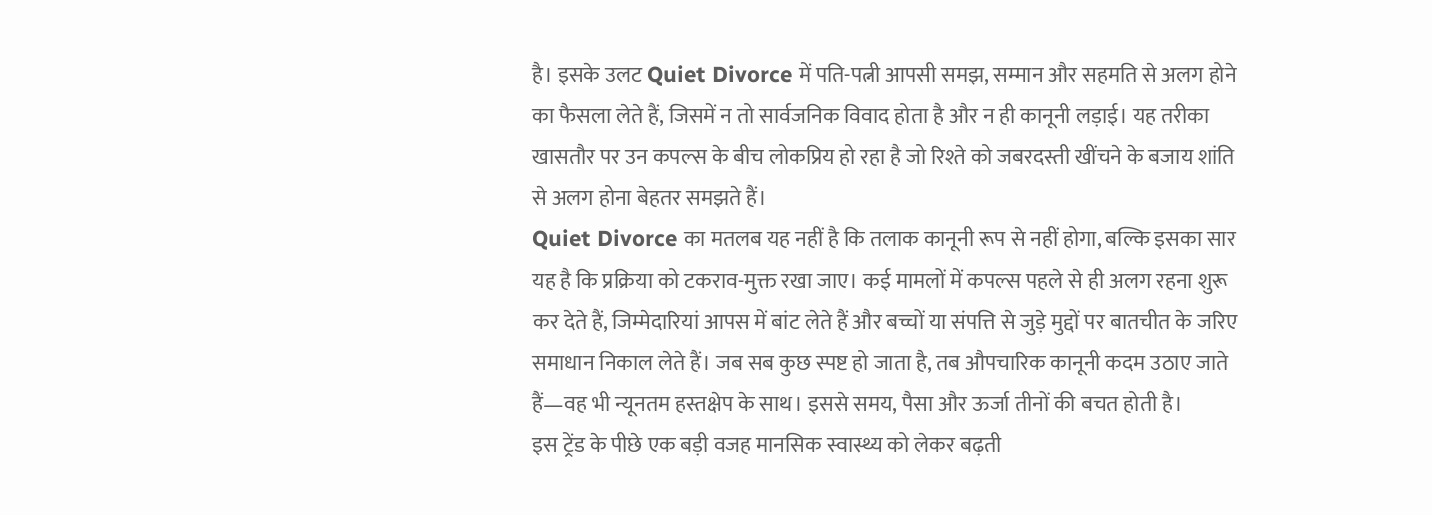है। इसके उलट Quiet Divorce में पति-पत्नी आपसी समझ, सम्मान और सहमति से अलग होने का फैसला लेते हैं, जिसमें न तो सार्वजनिक विवाद होता है और न ही कानूनी लड़ाई। यह तरीका खासतौर पर उन कपल्स के बीच लोकप्रिय हो रहा है जो रिश्ते को जबरदस्ती खींचने के बजाय शांति से अलग होना बेहतर समझते हैं।
Quiet Divorce का मतलब यह नहीं है कि तलाक कानूनी रूप से नहीं होगा, बल्कि इसका सार यह है कि प्रक्रिया को टकराव-मुक्त रखा जाए। कई मामलों में कपल्स पहले से ही अलग रहना शुरू कर देते हैं, जिम्मेदारियां आपस में बांट लेते हैं और बच्चों या संपत्ति से जुड़े मुद्दों पर बातचीत के जरिए समाधान निकाल लेते हैं। जब सब कुछ स्पष्ट हो जाता है, तब औपचारिक कानूनी कदम उठाए जाते हैं—वह भी न्यूनतम हस्तक्षेप के साथ। इससे समय, पैसा और ऊर्जा तीनों की बचत होती है।
इस ट्रेंड के पीछे एक बड़ी वजह मानसिक स्वास्थ्य को लेकर बढ़ती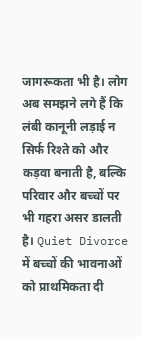जागरूकता भी है। लोग अब समझने लगे हैं कि लंबी कानूनी लड़ाई न सिर्फ रिश्ते को और कड़वा बनाती है, बल्कि परिवार और बच्चों पर भी गहरा असर डालती है। Quiet Divorce में बच्चों की भावनाओं को प्राथमिकता दी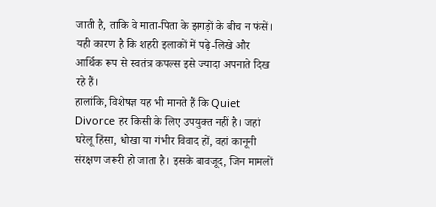जाती है, ताकि वे माता-पिता के झगड़ों के बीच न फंसें। यही कारण है कि शहरी इलाकों में पढ़े-लिखे और आर्थिक रूप से स्वतंत्र कपल्स इसे ज्यादा अपनाते दिख रहे हैं।
हालांकि, विशेषज्ञ यह भी मानते हैं कि Quiet Divorce हर किसी के लिए उपयुक्त नहीं है। जहां घरेलू हिंसा, धोखा या गंभीर विवाद हों, वहां कानूनी संरक्षण जरूरी हो जाता है। इसके बावजूद, जिन मामलों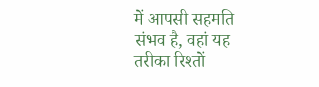में आपसी सहमति संभव है, वहां यह तरीका रिश्तों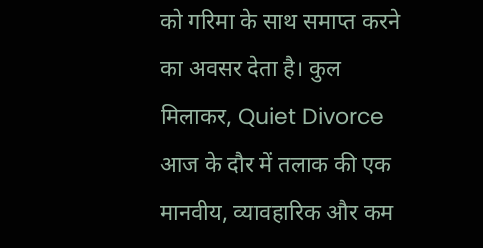को गरिमा के साथ समाप्त करने का अवसर देता है। कुल मिलाकर, Quiet Divorce आज के दौर में तलाक की एक मानवीय, व्यावहारिक और कम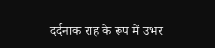दर्दनाक राह के रूप में उभर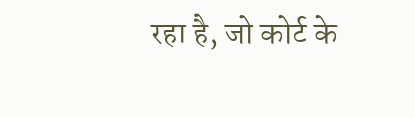रहा है, जो कोर्ट के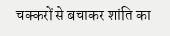चक्करों से बचाकर शांति का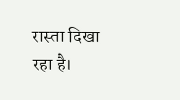रास्ता दिखा रहा है।